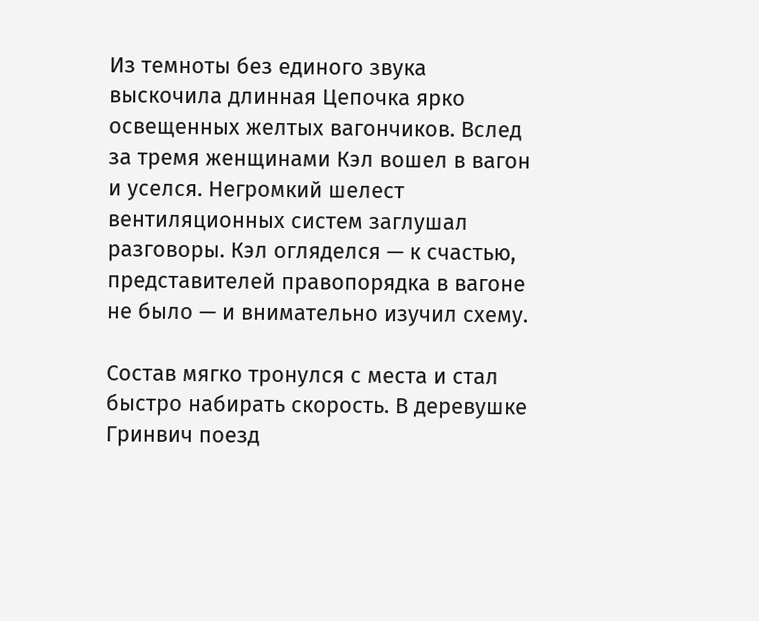Из темноты без единого звука выскочила длинная Цепочка ярко освещенных желтых вагончиков. Вслед за тремя женщинами Кэл вошел в вагон и уселся. Негромкий шелест вентиляционных систем заглушал разговоры. Кэл огляделся — к счастью, представителей правопорядка в вагоне не было — и внимательно изучил схему.

Состав мягко тронулся с места и стал быстро набирать скорость. В деревушке Гринвич поезд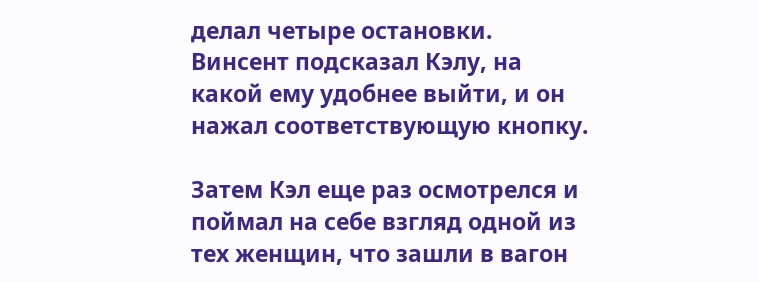делал четыре остановки. Винсент подсказал Кэлу, на какой ему удобнее выйти, и он нажал соответствующую кнопку.

Затем Кэл еще раз осмотрелся и поймал на себе взгляд одной из тех женщин, что зашли в вагон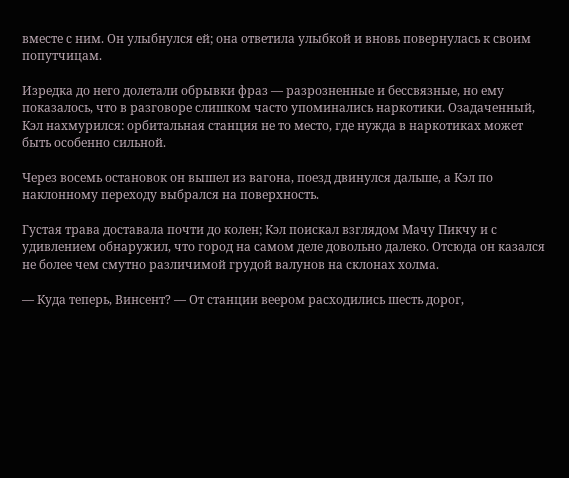вместе с ним. Он улыбнулся ей; она ответила улыбкой и вновь повернулась к своим попутчицам.

Изредка до него долетали обрывки фраз — разрозненные и бессвязные, но ему показалось, что в разговоре слишком часто упоминались наркотики. Озадаченный, Кэл нахмурился: орбитальная станция не то место, где нужда в наркотиках может быть особенно сильной.

Через восемь остановок он вышел из вагона, поезд двинулся дальше, а Кэл по наклонному переходу выбрался на поверхность.

Густая трава доставала почти до колен; Кэл поискал взглядом Мачу Пикчу и с удивлением обнаружил, что город на самом деле довольно далеко. Отсюда он казался не более чем смутно различимой грудой валунов на склонах холма.

— Куда теперь, Винсент? — От станции веером расходились шесть дорог,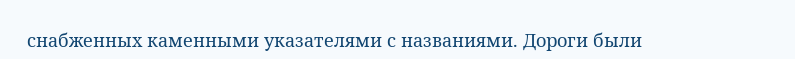снабженных каменными указателями с названиями. Дороги были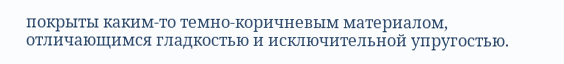покрыты каким-то темно-коричневым материалом, отличающимся гладкостью и исключительной упругостью.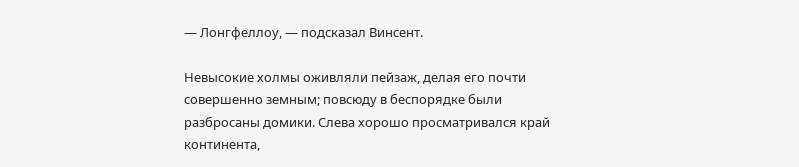— Лонгфеллоу, — подсказал Винсент.

Невысокие холмы оживляли пейзаж, делая его почти совершенно земным; повсюду в беспорядке были разбросаны домики. Слева хорошо просматривался край континента,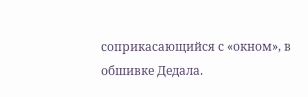соприкасающийся с «окном», в обшивке Дедала.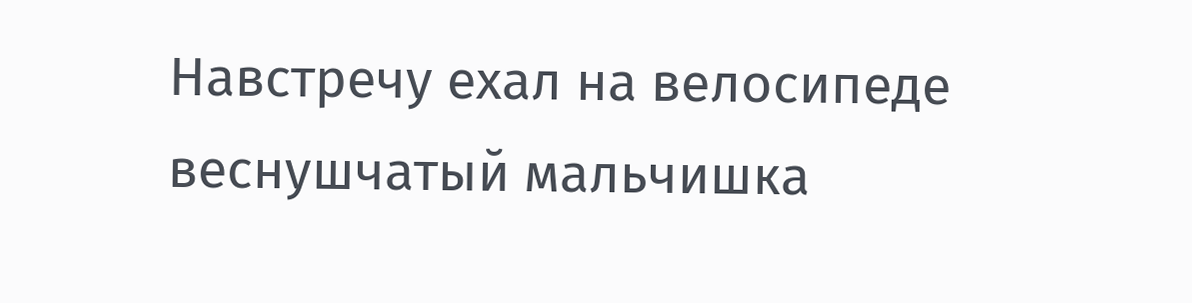Навстречу ехал на велосипеде веснушчатый мальчишка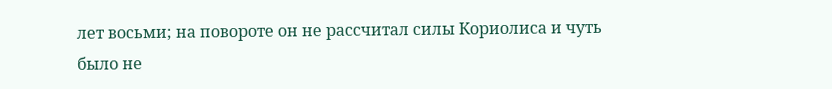лет восьми; на повороте он не рассчитал силы Кориолиса и чуть было не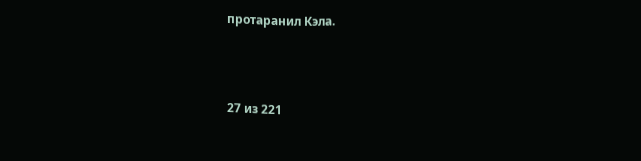протаранил Кэла.



27 из 221